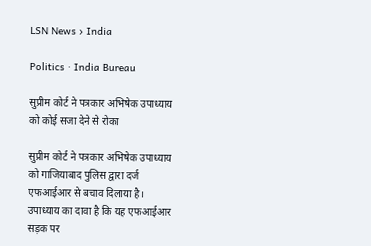LSN News › India

Politics · India Bureau

सुप्रीम कोर्ट ने पत्रकार अभिषेक उपाध्याय को कोई सजा देने से रोका

सुप्रीम कोर्ट ने पत्रकार अभिषेक उपाध्याय को गाजियाबाद पुलिस द्वारा दर्ज एफआईआर से बचाव दिलाया है। उपाध्याय का दावा है कि यह एफआईआर सड़क पर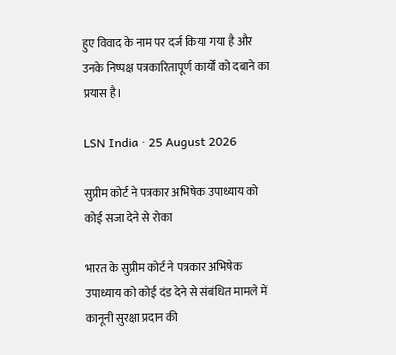हुए विवाद के नाम पर दर्ज किया गया है और उनके निष्पक्ष पत्रकारितापूर्ण कार्यों को दबाने का प्रयास है।

LSN India · 25 August 2026

सुप्रीम कोर्ट ने पत्रकार अभिषेक उपाध्याय को कोई सजा देने से रोका

भारत के सुप्रीम कोर्ट ने पत्रकार अभिषेक उपाध्याय को कोई दंड देने से संबंधित मामले में कानूनी सुरक्षा प्रदान की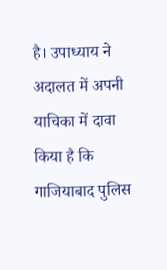है। उपाध्याय ने अदालत में अपनी याचिका में दावा किया है कि गाजियाबाद पुलिस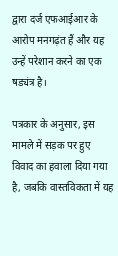द्वारा दर्ज एफआईआर के आरोप मनगढ़ंत हैं और यह उन्हें परेशान करने का एक षड्यंत्र है।

पत्रकार के अनुसार, इस मामले में सड़क पर हुए विवाद का हवाला दिया गया है, जबकि वास्तविकता में यह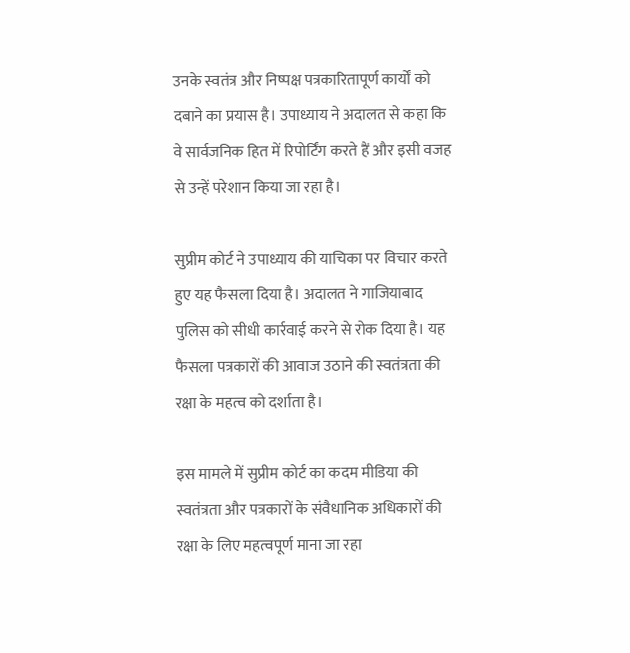उनके स्वतंत्र और निष्पक्ष पत्रकारितापूर्ण कार्यों को दबाने का प्रयास है। उपाध्याय ने अदालत से कहा कि वे सार्वजनिक हित में रिपोर्टिंग करते हैं और इसी वजह से उन्हें परेशान किया जा रहा है।

सुप्रीम कोर्ट ने उपाध्याय की याचिका पर विचार करते हुए यह फैसला दिया है। अदालत ने गाजियाबाद पुलिस को सीधी कार्रवाई करने से रोक दिया है। यह फैसला पत्रकारों की आवाज उठाने की स्वतंत्रता की रक्षा के महत्व को दर्शाता है।

इस मामले में सुप्रीम कोर्ट का कदम मीडिया की स्वतंत्रता और पत्रकारों के संवैधानिक अधिकारों की रक्षा के लिए महत्वपूर्ण माना जा रहा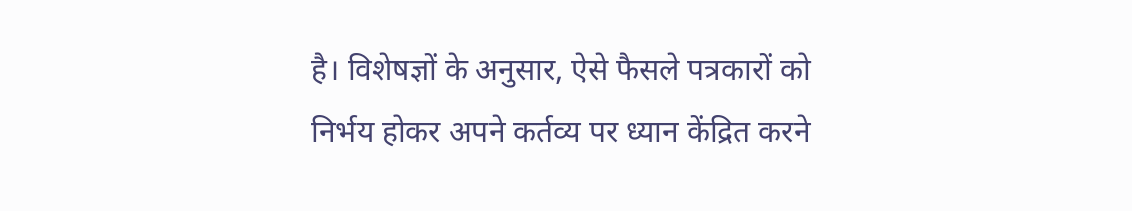है। विशेषज्ञों के अनुसार, ऐसे फैसले पत्रकारों को निर्भय होकर अपने कर्तव्य पर ध्यान केंद्रित करने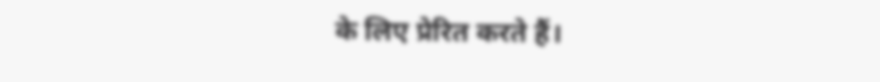के लिए प्रेरित करते हैं।